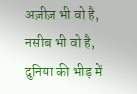अज़ीज़ भी वो है, नसीब भी वो है,
दुनिया की भीड़ में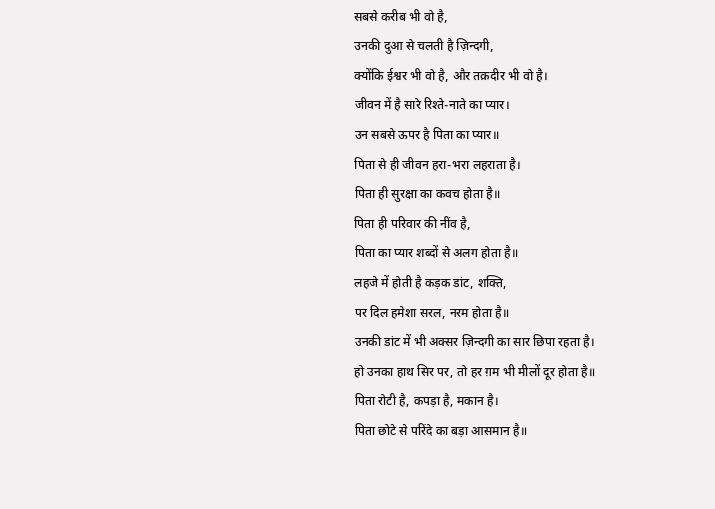सबसे करीब भी वो है,
उनकी दुआ से चलती है ज़िन्दगी,
क्योंकि ईश्वर भी वो है, और तक़दीर भी वो है।
जीवन में है सारे रिश्ते-नाते का प्यार।
उन सबसे ऊपर है पिता का प्यार॥
पिता से ही जीवन हरा-भरा लहराता है।
पिता ही सुरक्षा का कवच होता है॥
पिता ही परिवार की नींव है,
पिता का प्यार शब्दों से अलग होता है॥
लहजे में होती है कड़क डांट, शक्ति,
पर दिल हमेशा सरल, नरम होता है॥
उनकी डांट में भी अक्सर ज़िन्दगी का सार छिपा रहता है।
हो उनका हाथ सिर पर, तो हर ग़म भी मीलों दूर होता है॥
पिता रोटी है, कपड़ा है, मकान है।
पिता छोटे से परिंदे का बड़ा आसमान है॥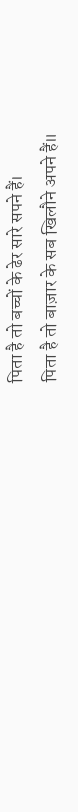पिता है तो बच्चों के ढेर सारे सपने हैं।
पिता है तो बाज़ार के सब खिलौने अपने हैं॥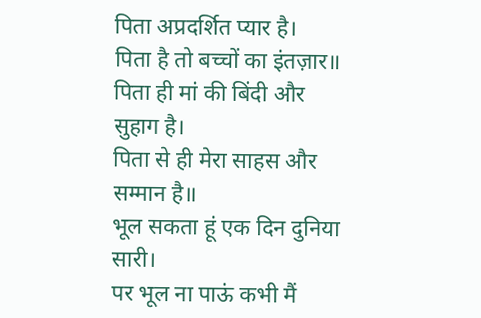पिता अप्रदर्शित प्यार है।
पिता है तो बच्चों का इंतज़ार॥
पिता ही मां की बिंदी और सुहाग है।
पिता से ही मेरा साहस और सम्मान है॥
भूल सकता हूं एक दिन दुनिया सारी।
पर भूल ना पाऊं कभी मैं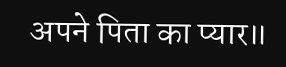अपने पिता का प्यार॥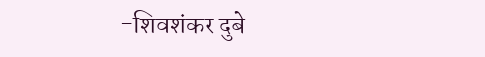-शिवशंकर दुबे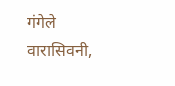गंगेले
वारासिवनी,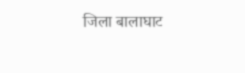जिला बालाघाट